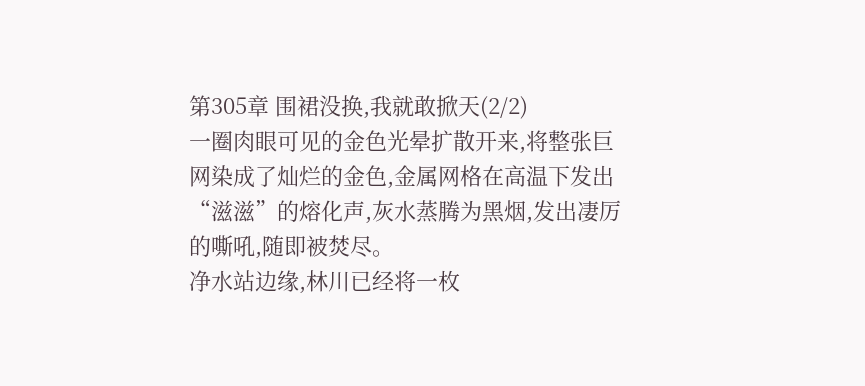第305章 围裙没换,我就敢掀天(2/2)
一圈肉眼可见的金色光晕扩散开来,将整张巨网染成了灿烂的金色,金属网格在高温下发出“滋滋”的熔化声,灰水蒸腾为黑烟,发出凄厉的嘶吼,随即被焚尽。
净水站边缘,林川已经将一枚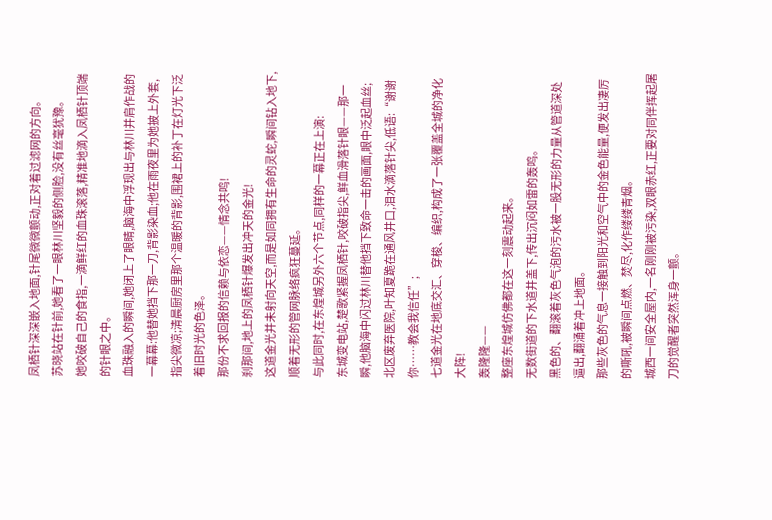凤栖针深深嵌入地面,针尾微微颤动,正对着过滤网的方向。
苏晓站在针前,她看了一眼林川坚毅的侧脸,没有丝毫犹豫。
她咬破自己的食指,一滴鲜红的血珠滚落,精准地滴入凤栖针顶端的针眼之中。
血珠融入的瞬间,她闭上了眼睛,脑海中浮现出与林川并肩作战的一幕幕:他替她挡下那一刀,背影染血;他在雨夜里为她披上外套,指尖微凉;清晨厨房里那个温暖的背影,围裙上的补丁在灯光下泛着旧时光的色泽。
那份不求回报的信赖与依恋——情念共鸣!
刹那间,地上的凤栖针爆发出冲天的金光!
这道金光并未射向天空,而是如同拥有生命的灵蛇,瞬间钻入地下,顺着无形的管网脉络疯狂蔓延。
与此同时,在东煌城另外六个节点,同样的一幕正在上演:
东城变电站,楚歌紧握凤栖针,咬破指尖,鲜血滑落针眼——那一瞬,他脑海中闪过林川替他挡下致命一击的画面,眼中泛起血丝;
北区废弃医院,叶知夏跪在通风井口,泪水滴落针尖,低语:“谢谢你……教会我信任”;
七道金光在地底交汇、穿梭、编织,构成了一张覆盖全城的净化大阵!
轰隆隆——
整座东煌城仿佛都在这一刻震动起来。
无数街道的下水道井盖下,传出沉闷如雷的轰鸣。
黑色的、翻滚着灰色气泡的污水被一股无形的力量从管道深处逼出,翻涌着冲上地面。
那些灰色的气息一接触到阳光和空气中的金色能量,便发出凄厉的嘶吼,被瞬间点燃、焚尽,化作缕缕青烟。
城西一间安全屋内,一名刚刚被污染,双眼赤红,正要对同伴挥起屠刀的觉醒者突然浑身一颤。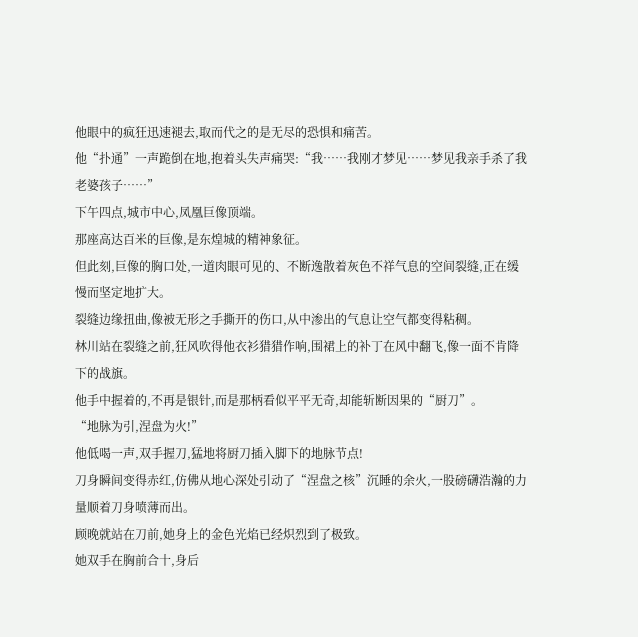他眼中的疯狂迅速褪去,取而代之的是无尽的恐惧和痛苦。
他“扑通”一声跪倒在地,抱着头失声痛哭:“我……我刚才梦见……梦见我亲手杀了我老婆孩子……”
下午四点,城市中心,凤凰巨像顶端。
那座高达百米的巨像,是东煌城的精神象征。
但此刻,巨像的胸口处,一道肉眼可见的、不断逸散着灰色不祥气息的空间裂缝,正在缓慢而坚定地扩大。
裂缝边缘扭曲,像被无形之手撕开的伤口,从中渗出的气息让空气都变得粘稠。
林川站在裂缝之前,狂风吹得他衣衫猎猎作响,围裙上的补丁在风中翻飞,像一面不肯降下的战旗。
他手中握着的,不再是银针,而是那柄看似平平无奇,却能斩断因果的“厨刀”。
“地脉为引,涅盘为火!”
他低喝一声,双手握刀,猛地将厨刀插入脚下的地脉节点!
刀身瞬间变得赤红,仿佛从地心深处引动了“涅盘之核”沉睡的余火,一股磅礴浩瀚的力量顺着刀身喷薄而出。
顾晚就站在刀前,她身上的金色光焰已经炽烈到了极致。
她双手在胸前合十,身后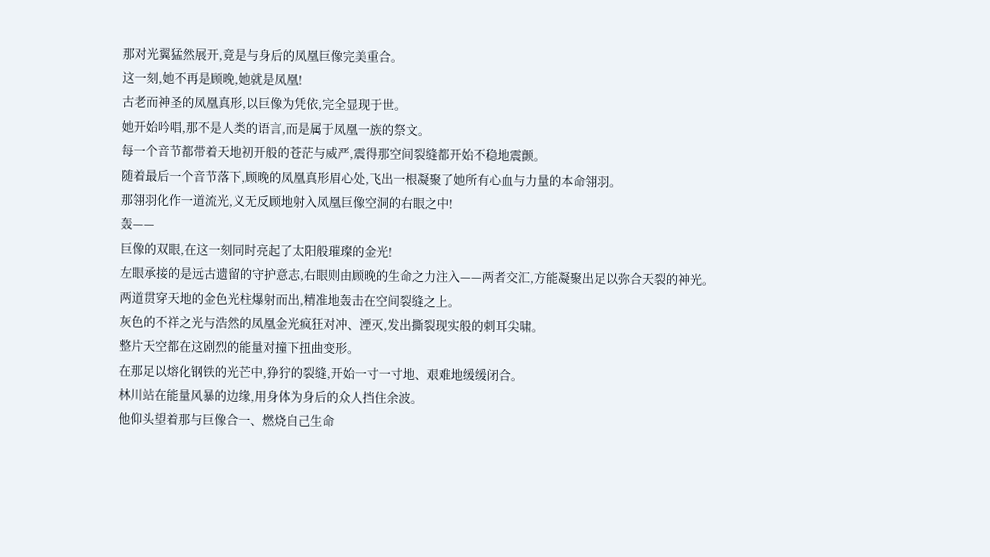那对光翼猛然展开,竟是与身后的凤凰巨像完美重合。
这一刻,她不再是顾晚,她就是凤凰!
古老而神圣的凤凰真形,以巨像为凭依,完全显现于世。
她开始吟唱,那不是人类的语言,而是属于凤凰一族的祭文。
每一个音节都带着天地初开般的苍茫与威严,震得那空间裂缝都开始不稳地震颤。
随着最后一个音节落下,顾晚的凤凰真形眉心处,飞出一根凝聚了她所有心血与力量的本命翎羽。
那翎羽化作一道流光,义无反顾地射入凤凰巨像空洞的右眼之中!
轰——
巨像的双眼,在这一刻同时亮起了太阳般璀璨的金光!
左眼承接的是远古遗留的守护意志,右眼则由顾晚的生命之力注入——两者交汇,方能凝聚出足以弥合天裂的神光。
两道贯穿天地的金色光柱爆射而出,精准地轰击在空间裂缝之上。
灰色的不祥之光与浩然的凤凰金光疯狂对冲、湮灭,发出撕裂现实般的刺耳尖啸。
整片天空都在这剧烈的能量对撞下扭曲变形。
在那足以熔化钢铁的光芒中,狰狞的裂缝,开始一寸一寸地、艰难地缓缓闭合。
林川站在能量风暴的边缘,用身体为身后的众人挡住余波。
他仰头望着那与巨像合一、燃烧自己生命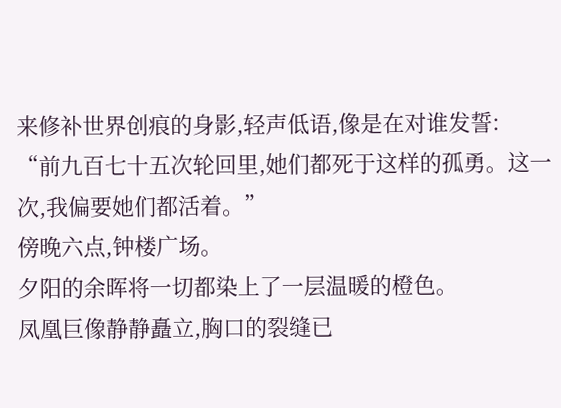来修补世界创痕的身影,轻声低语,像是在对谁发誓:
“前九百七十五次轮回里,她们都死于这样的孤勇。这一次,我偏要她们都活着。”
傍晚六点,钟楼广场。
夕阳的余晖将一切都染上了一层温暖的橙色。
凤凰巨像静静矗立,胸口的裂缝已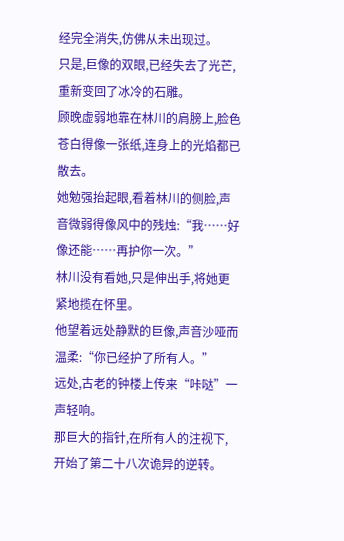经完全消失,仿佛从未出现过。
只是,巨像的双眼,已经失去了光芒,重新变回了冰冷的石雕。
顾晚虚弱地靠在林川的肩膀上,脸色苍白得像一张纸,连身上的光焰都已散去。
她勉强抬起眼,看着林川的侧脸,声音微弱得像风中的残烛:“我……好像还能……再护你一次。”
林川没有看她,只是伸出手,将她更紧地揽在怀里。
他望着远处静默的巨像,声音沙哑而温柔:“你已经护了所有人。”
远处,古老的钟楼上传来“咔哒”一声轻响。
那巨大的指针,在所有人的注视下,开始了第二十八次诡异的逆转。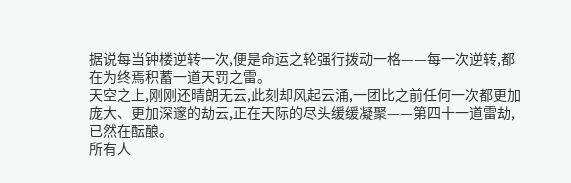据说每当钟楼逆转一次,便是命运之轮强行拨动一格——每一次逆转,都在为终焉积蓄一道天罚之雷。
天空之上,刚刚还晴朗无云,此刻却风起云涌,一团比之前任何一次都更加庞大、更加深邃的劫云,正在天际的尽头缓缓凝聚——第四十一道雷劫,已然在酝酿。
所有人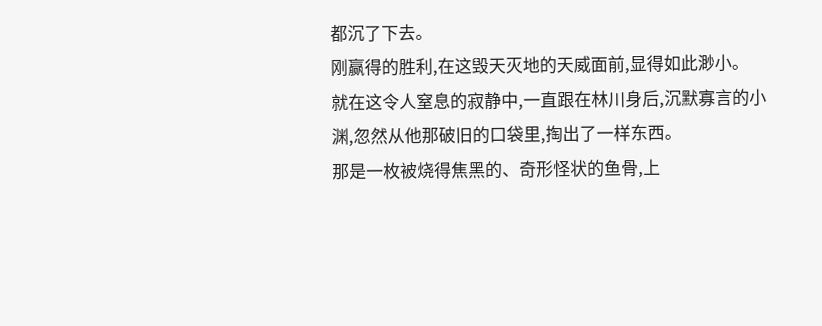都沉了下去。
刚赢得的胜利,在这毁天灭地的天威面前,显得如此渺小。
就在这令人窒息的寂静中,一直跟在林川身后,沉默寡言的小渊,忽然从他那破旧的口袋里,掏出了一样东西。
那是一枚被烧得焦黑的、奇形怪状的鱼骨,上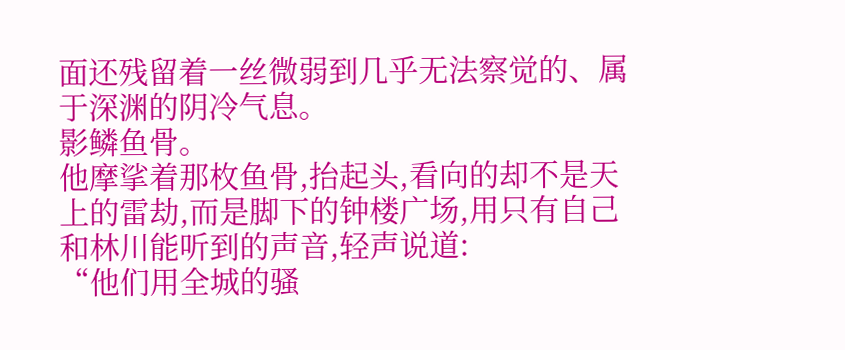面还残留着一丝微弱到几乎无法察觉的、属于深渊的阴冷气息。
影鳞鱼骨。
他摩挲着那枚鱼骨,抬起头,看向的却不是天上的雷劫,而是脚下的钟楼广场,用只有自己和林川能听到的声音,轻声说道:
“他们用全城的骚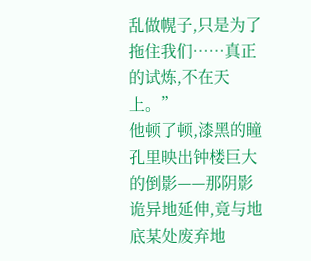乱做幌子,只是为了拖住我们……真正的试炼,不在天上。”
他顿了顿,漆黑的瞳孔里映出钟楼巨大的倒影——那阴影诡异地延伸,竟与地底某处废弃地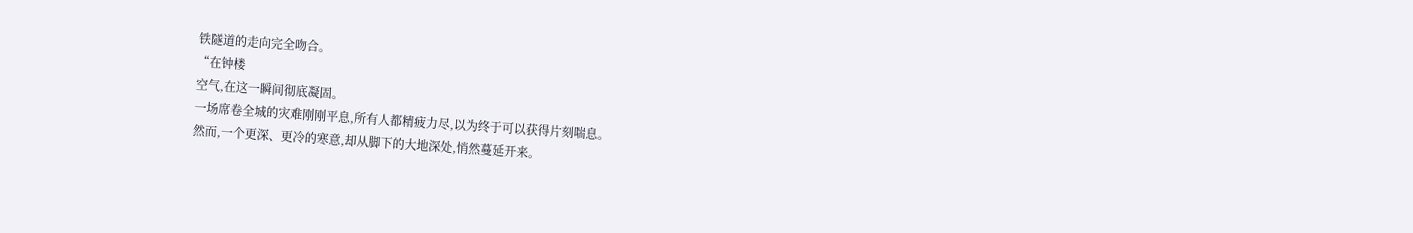铁隧道的走向完全吻合。
“在钟楼
空气,在这一瞬间彻底凝固。
一场席卷全城的灾难刚刚平息,所有人都精疲力尽,以为终于可以获得片刻喘息。
然而,一个更深、更冷的寒意,却从脚下的大地深处,悄然蔓延开来。